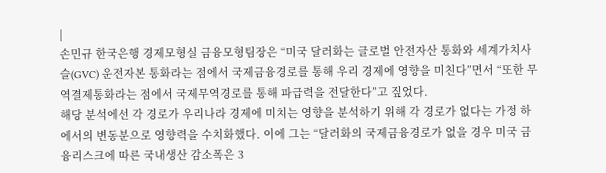|
손민규 한국은행 경제모형실 금융모형팀장은 “미국 달러화는 글로벌 안전자산 통화와 세계가치사슬(GVC) 운전자본 통화라는 점에서 국제금융경로를 통해 우리 경제에 영향을 미친다”면서 “또한 무역결제통화라는 점에서 국제무역경로를 통해 파급력을 전달한다”고 짚었다.
해당 분석에선 각 경로가 우리나라 경제에 미치는 영향을 분석하기 위해 각 경로가 없다는 가정 하에서의 변동분으로 영향력을 수치화했다. 이에 그는 “달러화의 국제금융경로가 없을 경우 미국 금융리스크에 따른 국내생산 감소폭은 3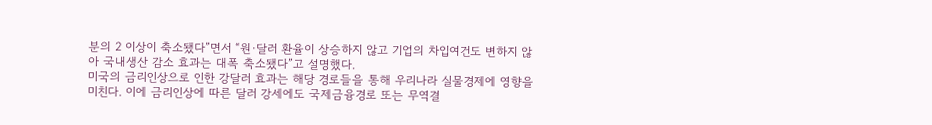분의 2 이상이 축소됐다”면서 “원·달러 환율이 상승하지 않고 기업의 차입여건도 변하지 않아 국내생산 감소 효과는 대폭 축소됐다”고 설명했다.
미국의 금리인상으로 인한 강달러 효과는 해당 경로들을 통해 우리나라 실물경제에 영향을 미친다. 이에 금리인상에 따른 달러 강세에도 국제금융경로 또는 무역결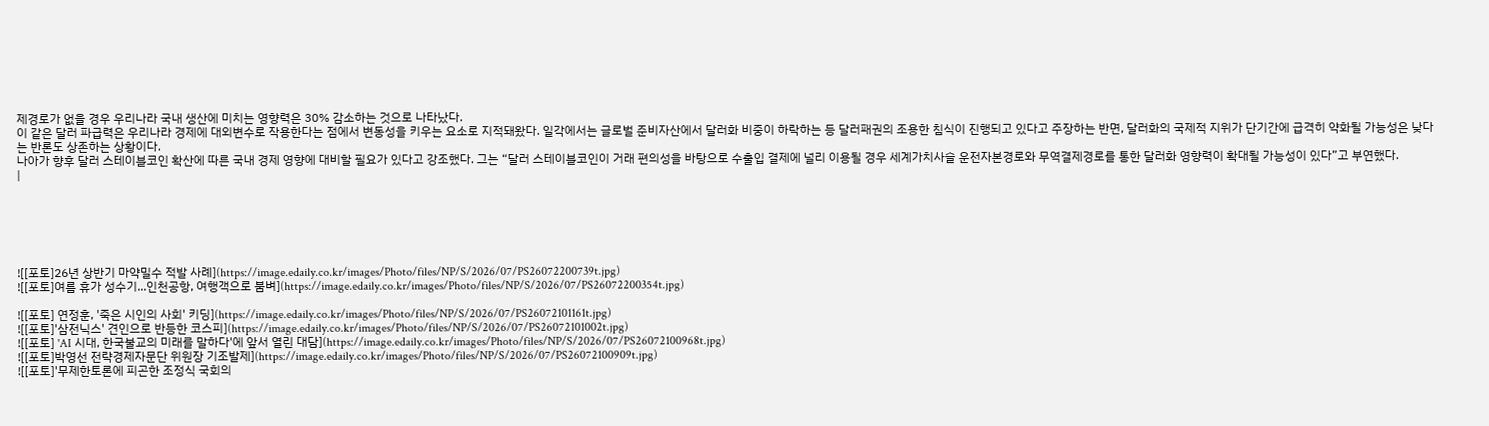제경로가 없을 경우 우리나라 국내 생산에 미치는 영향력은 30% 감소하는 것으로 나타났다.
이 같은 달러 파급력은 우리나라 경제에 대외변수로 작용한다는 점에서 변동성을 키우는 요소로 지적돼왔다. 일각에서는 글로벌 준비자산에서 달러화 비중이 하락하는 등 달러패권의 조용한 침식이 진행되고 있다고 주장하는 반면, 달러화의 국제적 지위가 단기간에 급격히 약화될 가능성은 낮다는 반론도 상존하는 상황이다.
나아가 향후 달러 스테이블코인 확산에 따른 국내 경제 영향에 대비할 필요가 있다고 강조했다. 그는 “달러 스테이블코인이 거래 편의성을 바탕으로 수출입 결제에 널리 이용될 경우 세계가치사슬 운전자본경로와 무역결제경로를 통한 달러화 영향력이 확대될 가능성이 있다”고 부연했다.
|






![[포토]26년 상반기 마약밀수 적발 사례](https://image.edaily.co.kr/images/Photo/files/NP/S/2026/07/PS26072200739t.jpg)
![[포토]여름 휴가 성수기...인천공항, 여행객으로 붐벼](https://image.edaily.co.kr/images/Photo/files/NP/S/2026/07/PS26072200354t.jpg)

![[포토] 연정훈, '죽은 시인의 사회' 키딩](https://image.edaily.co.kr/images/Photo/files/NP/S/2026/07/PS26072101161t.jpg)
![[포토]'삼전닉스' 견인으로 반등한 코스피](https://image.edaily.co.kr/images/Photo/files/NP/S/2026/07/PS26072101002t.jpg)
![[포토] 'AI 시대, 한국불교의 미래를 말하다'에 앞서 열린 대담](https://image.edaily.co.kr/images/Photo/files/NP/S/2026/07/PS26072100968t.jpg)
![[포토]박영선 전략경제자문단 위원장 기조발제](https://image.edaily.co.kr/images/Photo/files/NP/S/2026/07/PS26072100909t.jpg)
![[포토]'무제한토론에 피곤한 조정식 국회의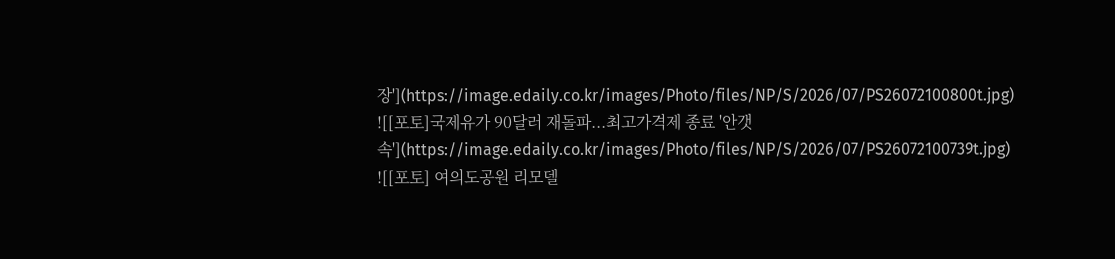장'](https://image.edaily.co.kr/images/Photo/files/NP/S/2026/07/PS26072100800t.jpg)
![[포토]국제유가 90달러 재돌파...최고가격제 종료 '안갯속'](https://image.edaily.co.kr/images/Photo/files/NP/S/2026/07/PS26072100739t.jpg)
![[포토] 여의도공원 리모델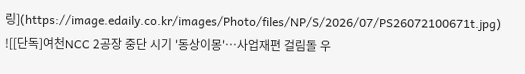링](https://image.edaily.co.kr/images/Photo/files/NP/S/2026/07/PS26072100671t.jpg)
![[단독]여천NCC 2공장 중단 시기 '동상이몽'…사업재편 걸림돌 우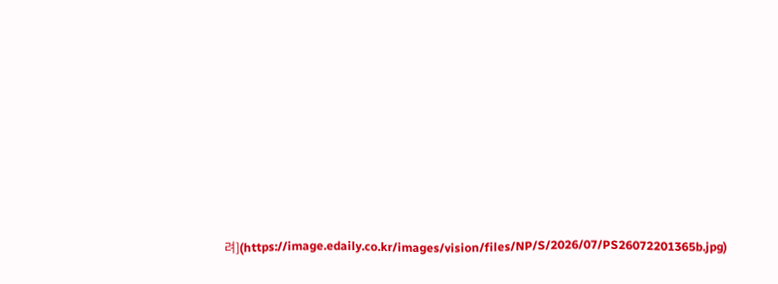려](https://image.edaily.co.kr/images/vision/files/NP/S/2026/07/PS26072201365b.jpg)